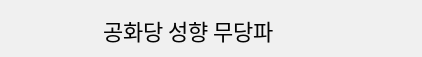공화당 성향 무당파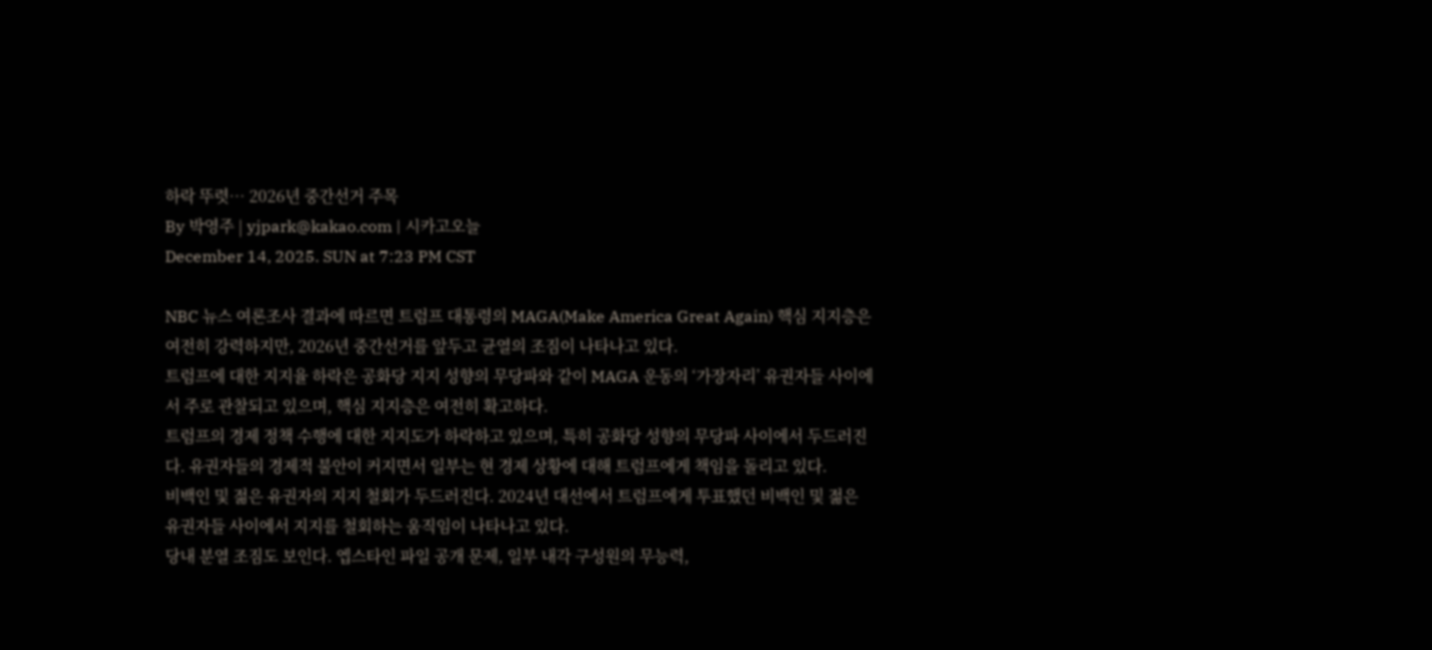하락 뚜렷… 2026년 중간선거 주목
By 박영주 | yjpark@kakao.com | 시카고오늘
December 14, 2025. SUN at 7:23 PM CST

NBC 뉴스 여론조사 결과에 따르면 트럼프 대통령의 MAGA(Make America Great Again) 핵심 지지층은 여전히 강력하지만, 2026년 중간선거를 앞두고 균열의 조짐이 나타나고 있다.
트럼프에 대한 지지율 하락은 공화당 지지 성향의 무당파와 같이 MAGA 운동의 ‘가장자리’ 유권자들 사이에서 주로 관찰되고 있으며, 핵심 지지층은 여전히 확고하다.
트럼프의 경제 정책 수행에 대한 지지도가 하락하고 있으며, 특히 공화당 성향의 무당파 사이에서 두드러진다. 유권자들의 경제적 불안이 커지면서 일부는 현 경제 상황에 대해 트럼프에게 책임을 돌리고 있다.
비백인 및 젊은 유권자의 지지 철회가 두드러진다. 2024년 대선에서 트럼프에게 투표했던 비백인 및 젊은 유권자들 사이에서 지지를 철회하는 움직임이 나타나고 있다.
당내 분열 조짐도 보인다. 엡스타인 파일 공개 문제, 일부 내각 구성원의 무능력,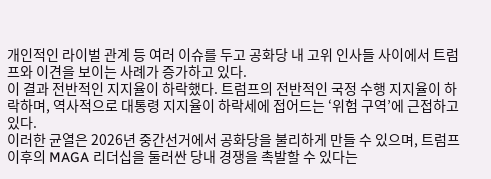개인적인 라이벌 관계 등 여러 이슈를 두고 공화당 내 고위 인사들 사이에서 트럼프와 이견을 보이는 사례가 증가하고 있다.
이 결과 전반적인 지지율이 하락했다. 트럼프의 전반적인 국정 수행 지지율이 하락하며, 역사적으로 대통령 지지율이 하락세에 접어드는 ‘위험 구역’에 근접하고 있다.
이러한 균열은 2026년 중간선거에서 공화당을 불리하게 만들 수 있으며, 트럼프 이후의 MAGA 리더십을 둘러싼 당내 경쟁을 촉발할 수 있다는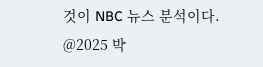것이 NBC 뉴스 분석이다.
@2025 박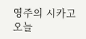영주의 시카고오늘